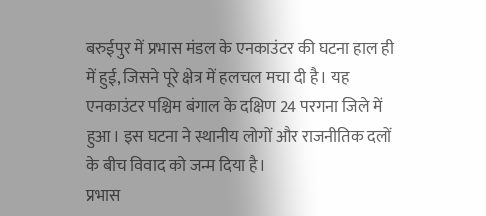बरुईपुर में प्रभास मंडल के एनकाउंटर की घटना हाल ही में हुई, जिसने पूरे क्षेत्र में हलचल मचा दी है। यह एनकाउंटर पश्चिम बंगाल के दक्षिण 24 परगना जिले में हुआ। इस घटना ने स्थानीय लोगों और राजनीतिक दलों के बीच विवाद को जन्म दिया है।
प्रभास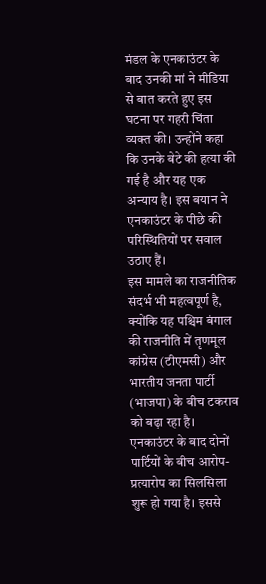मंडल के एनकाउंटर के बाद उनकी मां ने मीडिया से बात करते हुए इस घटना पर गहरी चिंता व्यक्त की। उन्होंने कहा कि उनके बेटे की हत्या की गई है और यह एक अन्याय है। इस बयान ने एनकाउंटर के पीछे की परिस्थितियों पर सवाल उठाए हैं।
इस मामले का राजनीतिक संदर्भ भी महत्वपूर्ण है, क्योंकि यह पश्चिम बंगाल की राजनीति में तृणमूल कांग्रेस (टीएमसी) और भारतीय जनता पार्टी (भाजपा) के बीच टकराव को बढ़ा रहा है। एनकाउंटर के बाद दोनों पार्टियों के बीच आरोप-प्रत्यारोप का सिलसिला शुरू हो गया है। इससे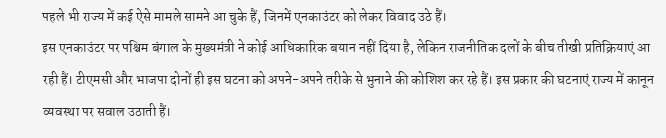पहले भी राज्य में कई ऐसे मामले सामने आ चुके हैं, जिनमें एनकाउंटर को लेकर विवाद उठे हैं।
इस एनकाउंटर पर पश्चिम बंगाल के मुख्यमंत्री ने कोई आधिकारिक बयान नहीं दिया है, लेकिन राजनीतिक दलों के बीच तीखी प्रतिक्रियाएं आ रही हैं। टीएमसी और भाजपा दोनों ही इस घटना को अपने-अपने तरीके से भुनाने की कोशिश कर रहे हैं। इस प्रकार की घटनाएं राज्य में कानून व्यवस्था पर सवाल उठाती हैं।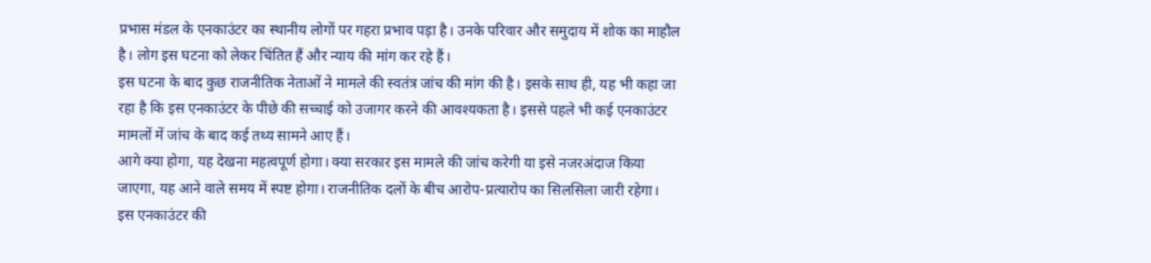प्रभास मंडल के एनकाउंटर का स्थानीय लोगों पर गहरा प्रभाव पड़ा है। उनके परिवार और समुदाय में शोक का माहौल है। लोग इस घटना को लेकर चिंतित हैं और न्याय की मांग कर रहे हैं।
इस घटना के बाद कुछ राजनीतिक नेताओं ने मामले की स्वतंत्र जांच की मांग की है। इसके साथ ही, यह भी कहा जा रहा है कि इस एनकाउंटर के पीछे की सच्चाई को उजागर करने की आवश्यकता है। इससे पहले भी कई एनकाउंटर मामलों में जांच के बाद कई तथ्य सामने आए हैं।
आगे क्या होगा, यह देखना महत्वपूर्ण होगा। क्या सरकार इस मामले की जांच करेगी या इसे नजरअंदाज किया जाएगा, यह आने वाले समय में स्पष्ट होगा। राजनीतिक दलों के बीच आरोप-प्रत्यारोप का सिलसिला जारी रहेगा।
इस एनकाउंटर की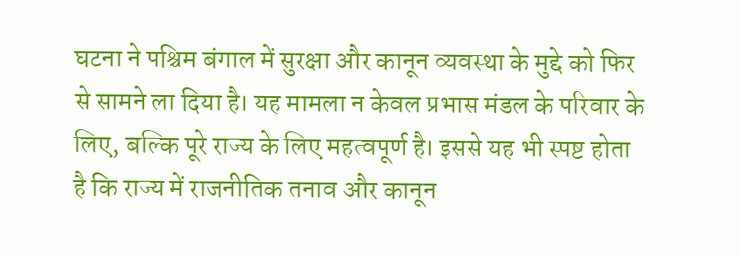घटना ने पश्चिम बंगाल में सुरक्षा और कानून व्यवस्था के मुद्दे को फिर से सामने ला दिया है। यह मामला न केवल प्रभास मंडल के परिवार के लिए, बल्कि पूरे राज्य के लिए महत्वपूर्ण है। इससे यह भी स्पष्ट होता है कि राज्य में राजनीतिक तनाव और कानून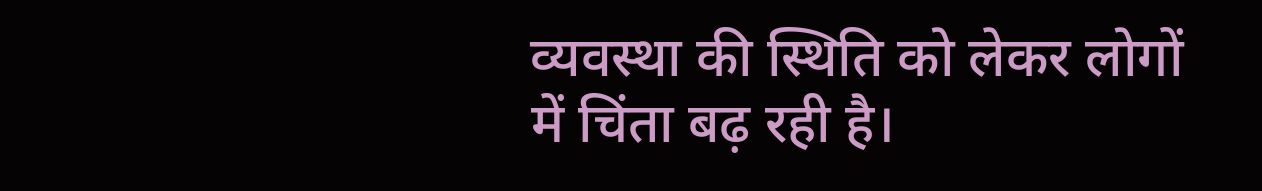व्यवस्था की स्थिति को लेकर लोगों में चिंता बढ़ रही है।